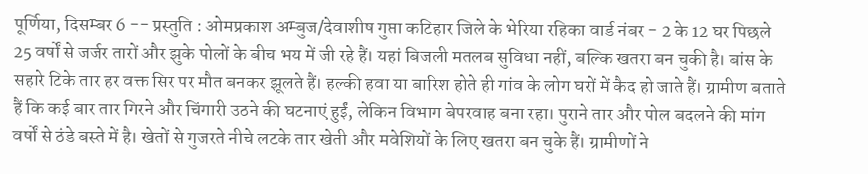पूर्णिया, दिसम्बर 6 -- प्रस्तुति : ओमप्रकाश अम्बुज/देवाशीष गुप्ता कटिहार जिले के भेरिया रहिका वार्ड नंबर - 2 के 12 घर पिछले 25 वर्षों से जर्जर तारों और झुके पोलों के बीच भय में जी रहे हैं। यहां बिजली मतलब सुविधा नहीं, बल्कि खतरा बन चुकी है। बांस के सहारे टिके तार हर वक्त सिर पर मौत बनकर झूलते हैं। हल्की हवा या बारिश होते ही गांव के लोग घरों में कैद हो जाते हैं। ग्रामीण बताते हैं कि कई बार तार गिरने और चिंगारी उठने की घटनाएं हुईं, लेकिन विभाग बेपरवाह बना रहा। पुराने तार और पोल बदलने की मांग वर्षों से ठंडे बस्ते में है। खेतों से गुजरते नीचे लटके तार खेती और मवेशियों के लिए खतरा बन चुके हैं। ग्रामीणों ने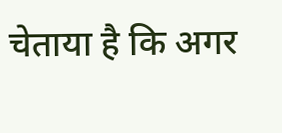चेताया है कि अगर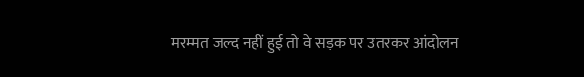मरम्मत जल्द नहीं हुई तो वे सड़क पर उतरकर आंदोलन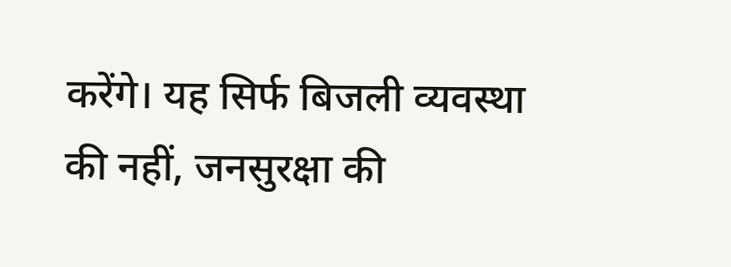करेंगे। यह सिर्फ बिजली व्यवस्था की नहीं, जनसुरक्षा की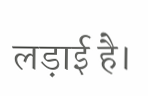लड़ाई है।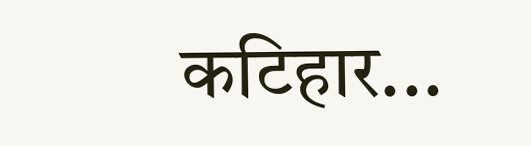कटिहार...